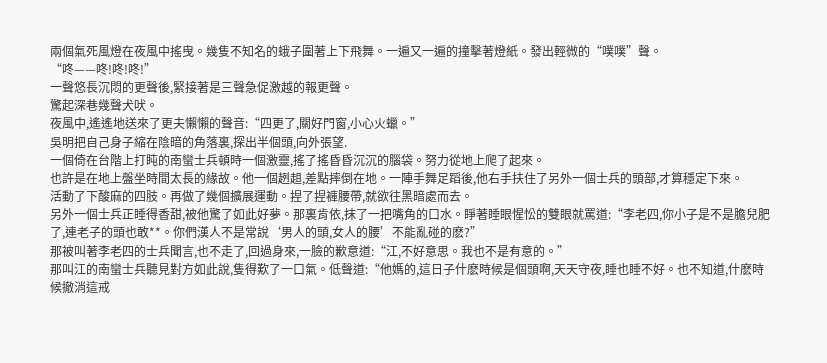兩個氣死風燈在夜風中搖曳。幾隻不知名的蛾子圍著上下飛舞。一遍又一遍的撞擊著燈紙。發出輕微的“噗噗”聲。
“咚——咚!咚!咚!”
一聲悠長沉悶的更聲後,緊接著是三聲急促激越的報更聲。
驚起深巷幾聲犬吠。
夜風中,遙遙地送來了更夫懶懶的聲音:“四更了,關好門窗,小心火蠟。”
吳明把自己身子縮在陰暗的角落裏,探出半個頭,向外張望.
一個倚在台階上打盹的南蠻士兵頓時一個激靈,搖了搖昏昏沉沉的腦袋。努力從地上爬了起來。
也許是在地上盤坐時間太長的緣故。他一個趔趄,差點摔倒在地。一陣手舞足蹈後,他右手扶住了另外一個士兵的頭部,才算穩定下來。
活動了下酸麻的四肢。再做了幾個擴展運動。捏了捏褲腰帶,就欲往黑暗處而去。
另外一個士兵正睡得香甜,被他驚了如此好夢。那裏肯依,抹了一把嘴角的口水。睜著睡眼惺忪的雙眼就罵道:“李老四,你小子是不是膽兒肥了,連老子的頭也敢**。你們漢人不是常說‘男人的頭,女人的腰’不能亂碰的麽?”
那被叫著李老四的士兵聞言,也不走了,回過身來,一臉的歉意道:“江,不好意思。我也不是有意的。”
那叫江的南蠻士兵聽見對方如此說,隻得歎了一口氣。低聲道:“他媽的,這日子什麽時候是個頭啊,天天守夜,睡也睡不好。也不知道,什麽時候撤消這戒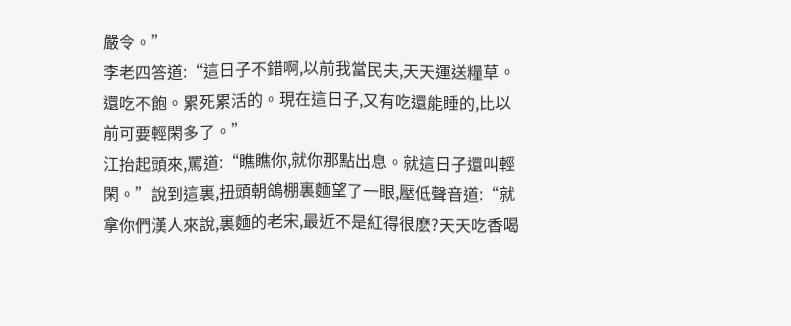嚴令。”
李老四答道:“這日子不錯啊,以前我當民夫,天天運送糧草。還吃不飽。累死累活的。現在這日子,又有吃還能睡的,比以前可要輕閑多了。”
江抬起頭來,罵道:“瞧瞧你,就你那點出息。就這日子還叫輕閑。”說到這裏,扭頭朝鴿棚裏麵望了一眼,壓低聲音道:“就拿你們漢人來說,裏麵的老宋,最近不是紅得很麽?天天吃香喝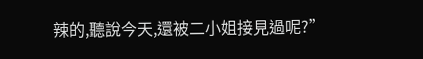辣的,聽說今天,還被二小姐接見過呢?”